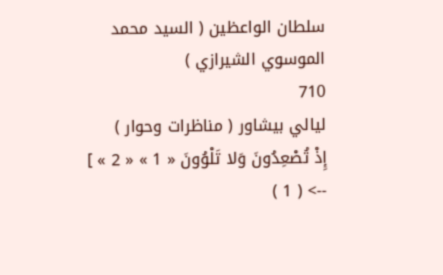سلطان الواعظين ( السيد محمد الموسوي الشيرازي )
710
ليالي بيشاور ( مناظرات وحوار )
إِذْ تُصْعِدُونَ وَلا تَلْوُونَ « 1 » « 2 » ]
--> ( 1 )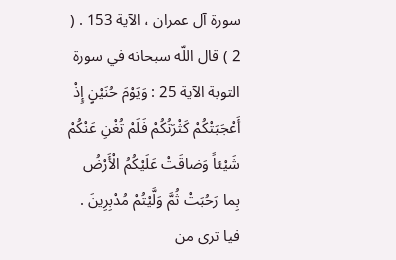سورة آل عمران ، الآية 153 . ( 2 ) قال اللّه سبحانه في سورة التوبة الآية 25 : وَيَوْمَ حُنَيْنٍ إِذْ أَعْجَبَتْكُمْ كَثْرَتُكُمْ فَلَمْ تُغْنِ عَنْكُمْ شَيْئاً وَضاقَتْ عَلَيْكُمُ الْأَرْضُ بِما رَحُبَتْ ثُمَّ وَلَّيْتُمْ مُدْبِرِينَ . فيا ترى من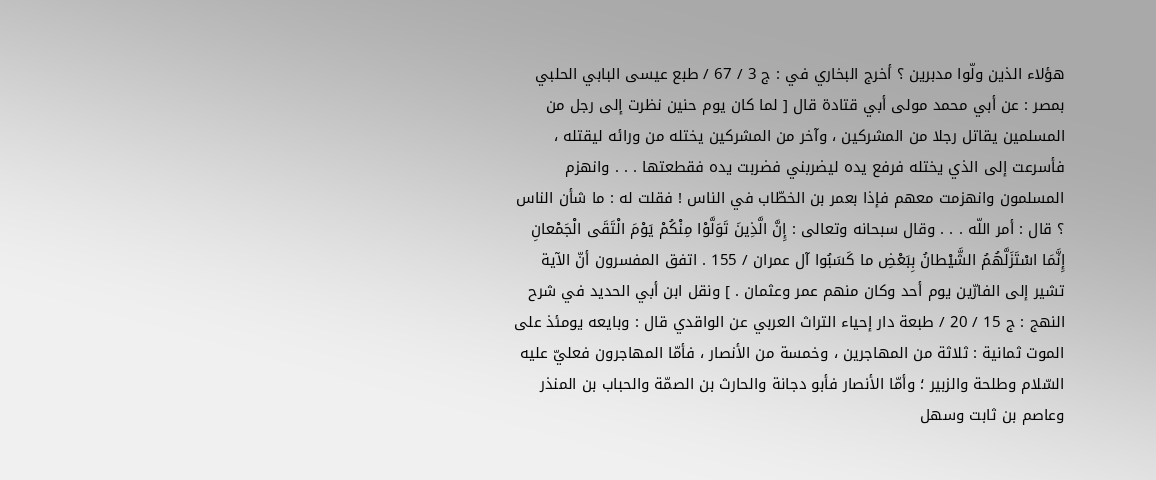هؤلاء الذين ولّوا مدبرين ؟ أخرج البخاري في : ج 3 / 67 / طبع عيسى البابي الحلبي بمصر : عن أبي محمد مولى أبي قتادة قال [ لما كان يوم حنين نظرت إلى رجل من المسلمين يقاتل رجلا من المشركين ، وآخر من المشركين يختله من ورائه ليقتله ، فأسرعت إلى الذي يختله فرفع يده ليضربني فضربت يده فقطعتها . . . وانهزم المسلمون وانهزمت معهم فإذا بعمر بن الخطّاب في الناس ! فقلت له : ما شأن الناس ؟ قال : أمر اللّه . . . وقال سبحانه وتعالى : إِنَّ الَّذِينَ تَوَلَّوْا مِنْكُمْ يَوْمَ الْتَقَى الْجَمْعانِ إِنَّمَا اسْتَزَلَّهُمُ الشَّيْطانُ بِبَعْضِ ما كَسَبُوا آل عمران / 155 . اتفق المفسرون أنّ الآية تشير إلى الفارّين يوم أحد وكان منهم عمر وعثمان . ] ونقل ابن أبي الحديد في شرح النهج : ج 15 / 20 / طبعة دار إحياء التراث العربي عن الواقدي قال : وبايعه يومئذ على الموت ثمانية : ثلاثة من المهاجرين ، وخمسة من الأنصار ، فأمّا المهاجرون فعليّ عليه السّلام وطلحة والزبير ؛ وأمّا الأنصار فأبو دجانة والحارث بن الصمّة والحباب بن المنذر وعاصم بن ثابت وسهل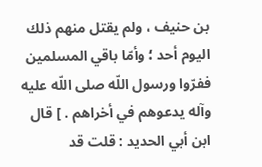بن حنيف ، ولم يقتل منهم ذلك اليوم أحد ؛ وأمّا باقي المسلمين ففرّوا ورسول اللّه صلى اللّه عليه وآله يدعوهم في أخراهم . ] قال ابن أبي الحديد : قلت قد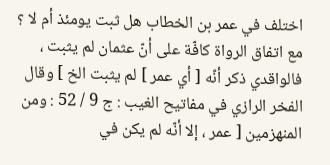اختلف في عمر بن الخطاب هل ثبت يومئذ أم لا ؟ مع اتفاق الرواة كافّة على أنّ عثمان لم يثبت ، فالواقدي ذكر أنّه [ أي عمر ] لم يثبت الخ ] وقال الفخر الرازي في مفاتيح الغيب : ج 9 / 52 : ومن المنهزمين [ عمر ، إلا أنّه لم يكن في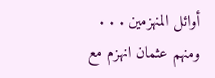أوائل المنهزمين . . . ومنهم عثمان انهزم مع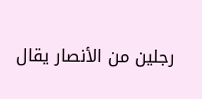رجلين من الأنصار يقال